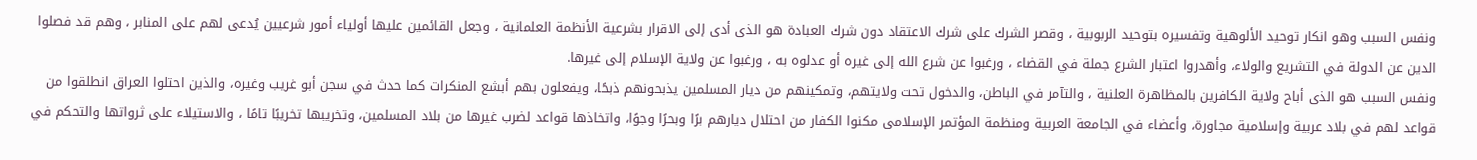ونفس السبب وهو انكار توحيد الألوهية وتفسيره بتوحيد الربوبية ، وقصر الشرك على شرك الاعتقاد دون شرك العبادة هو الذى أدى إلى الاقرار بشرعية الأنظمة العلمانية ، وجعل القائمين عليها أولياء أمور شرعيين يُدعى لهم على المنابر ، وهم قد فصلوا الدين عن الدولة في التشريع والولاء، وأهدروا اعتبار الشرع جملة في القضاء ، ورغبوا عن شرع الله إلى غيره أو عدلوه به ، ورغبوا عن ولاية الإسلام إلى غيرها.
ونفس السبب هو الذى أباح ولاية الكافرين بالمظاهرة العلنية ، والتآمر في الباطن، والدخول تحت ولايتهم، وتمكينهم من ديار المسلمين يذبحونهم ذبحًا، ويفعلون بهم أبشع المنكرات كما حدث في سجن أبو غريب وغيره، والذين احتلوا العراق انطلقوا من قواعد لهم في بلاد عربية وإسلامية مجاورة، وأعضاء في الجامعة العربية ومنظمة المؤتمر الإسلامى مكنوا الكفار من احتلال ديارهم برًا وبحرًا وجوًا، واتخاذها قواعد لضرب غيرها من بلاد المسلمين، وتخريبها تخريبًا تامًا ، والاستيلاء على ثرواتها والتحكم في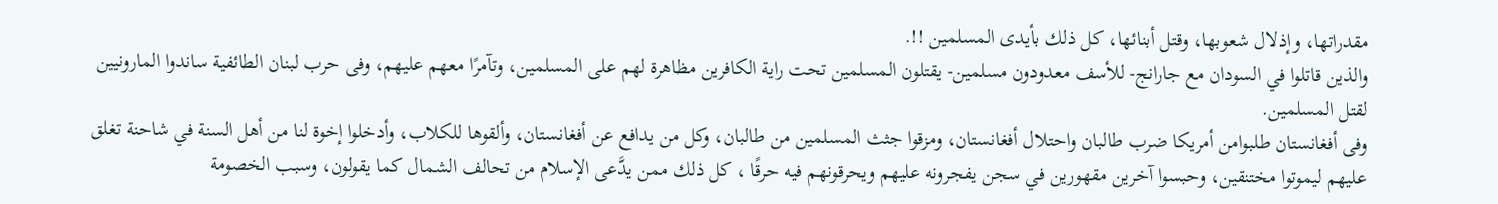مقدراتها، وإذلال شعوبها، وقتل أبنائها، كل ذلك بأيدى المسلمين !!.
والذين قاتلوا في السودان مع جارانج- للأسف معدودون مسلمين- يقتلون المسلمين تحت راية الكافرين مظاهرة لهم على المسلمين، وتآمرًا معهم عليهم، وفى حرب لبنان الطائفية ساندوا المارونيين لقتل المسلمين.
وفى أفغانستان طلبوامن أمريكا ضرب طالبان واحتلال أفغانستان، ومزقوا جثث المسلمين من طالبان، وكل من يدافع عن أفغانستان، وألقوها للكلاب، وأدخلوا إخوة لنا من أهل السنة في شاحنة تغلق عليهم ليموتوا مختنقين، وحبسوا آخرين مقهورين في سجن يفجرونه عليهم ويحرقونهم فيه حرقًا ، كل ذلك ممن يدَّعى الإسلام من تحالف الشمال كما يقولون، وسبب الخصومة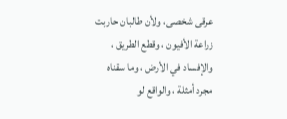عرقى شخصى، ولأن طالبان حاربت زراعة الأفيون ، وقطع الطريق ، والإفساد في الأرض ، وما سقناه مجرد أمثلة ، والواقع لو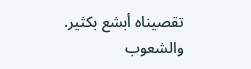تقصيناه أبشع بكثير.
والشعوب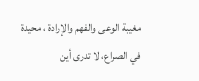مغيبة الوعى والفهم والإرادة ، محيدة في الصراع، لا تدرى أين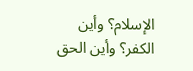الإسلام؟ وأين الكفر؟ وأين الحق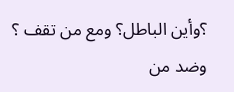؟وأين الباطل؟ ومع من تقف ؟ وضد من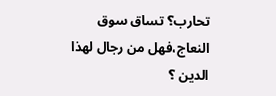تحارب؟ تساق سوق النعاج،فهل من رجال لهذا الدين ؟